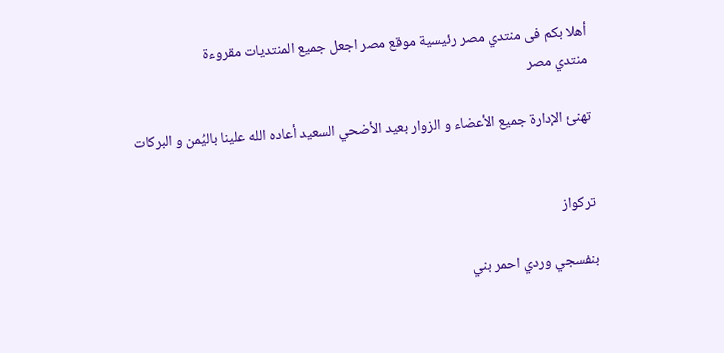أهلا بكم فى منتدي مصر رئيسية موقع مصر اجعل جميع المنتديات مقروءة
منتدي مصر

تهنئ الإدارة جميع الأعضاء و الزوار بعيد الأضحي السعيد أعاده الله علينا باليُمن و البركات


تركواز

بنفسجي وردي احمر بني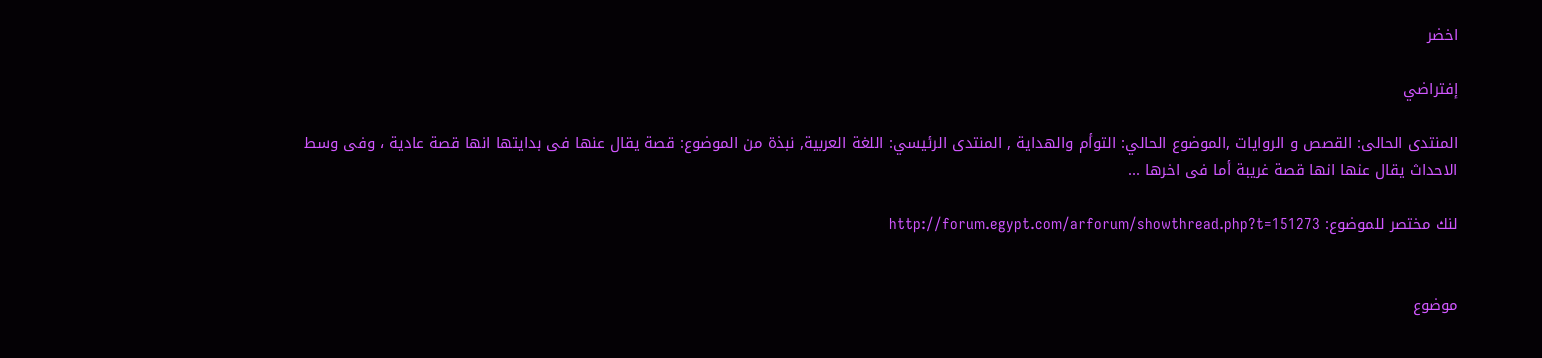اخضر

إفتراضي

المنتدى الحالى: القصص و الروايات ,الموضوع الحالي: التوأم والهداية , المنتدى الرئيسي: اللغة العربية, نبذة من الموضوع: قصة يقال عنها فى بدايتها انها قصة عادية ، وفى وسط الاحداث يقال عنها انها قصة غريبة أما فى اخرها ...

لنك مختصر للموضوع: http://forum.egypt.com/arforum/showthread.php?t=151273


موضوع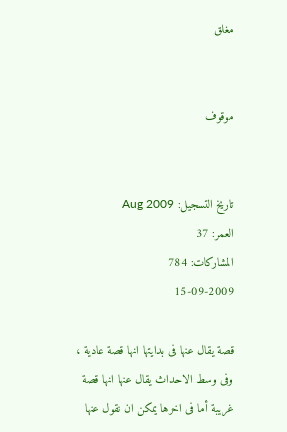مغلق


موقوف


تاريخ التسجيل: Aug 2009
العمر: 37
المشاركات: 784
15-09-2009

قصة يقال عنها فى بدايتها انها قصة عادية ، وفى وسط الاحداث يقال عنها انها قصة غريبة أما فى اخرها يمكن ان نقول عنها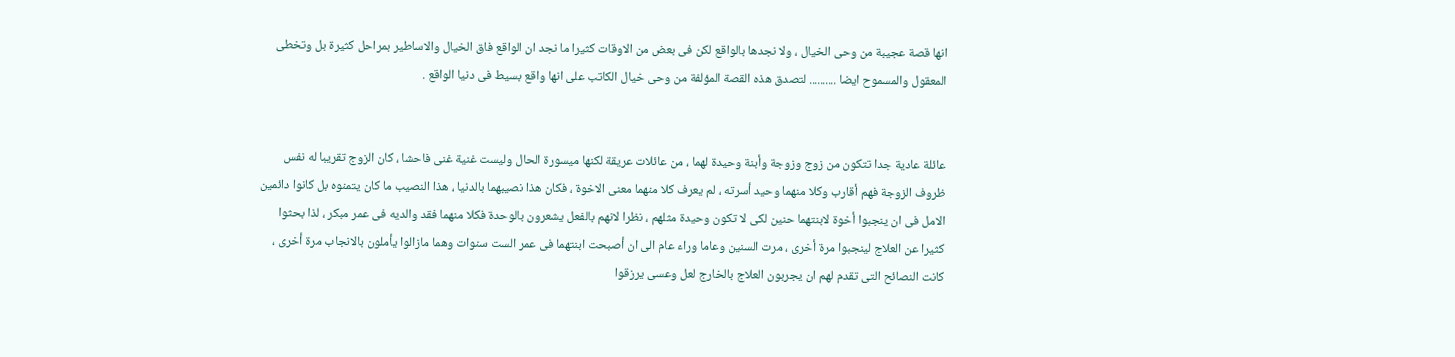انها قصة عجيبة من وحى الخيال ، ولا نجدها بالواقع لكن فى بعض من الاوقات كثيرا ما نجد ان الواقع فاق الخيال والاساطير بمراحل كثيرة بل وتخطى المعقول والمسموح ايضا .......... لتصدق هذه القصة المؤلفة من وحى خيال الكاتب على انها واقع بسيط فى دنيا الواقع .


عائلة عادية جدا تتكون من زوج وزوجة وأبنة وحيدة لهما ، من عائلات عريقة لكنها ميسورة الحال وليست غنية غنى فاحشا ، كان الزوج تقريبا له نفس ظروف الزوجة فهم أقارب وكلا منهما وحيد أسرته ، لم يعرف كلا منهما معنى الاخوة ، فكان هذا نصيبهما بالدنيا ، هذا النصيب ما كان يتمنوه بل كانوا دائمين الامل فى ان ينجبوا أخوة لابنتهما حنين لكى لا تكون وحيدة مثلهم ، نظرا لانهم بالفعل يشعرون بالوحدة فكلا منهما فقد والديه فى عمر مبكر ، لذا بحثوا كثيرا عن العلاج لينجبوا مرة أخرى ، مرت السنين وعاما وراء عام الى ان أصبحت ابنتهما فى عمر الست سنوات وهما مازالوا يأملون بالانجاب مرة أخرى ، كانت النصائح التى تقدم لهم ان يجربون العلاج بالخارج لعل وعسى يرزقوا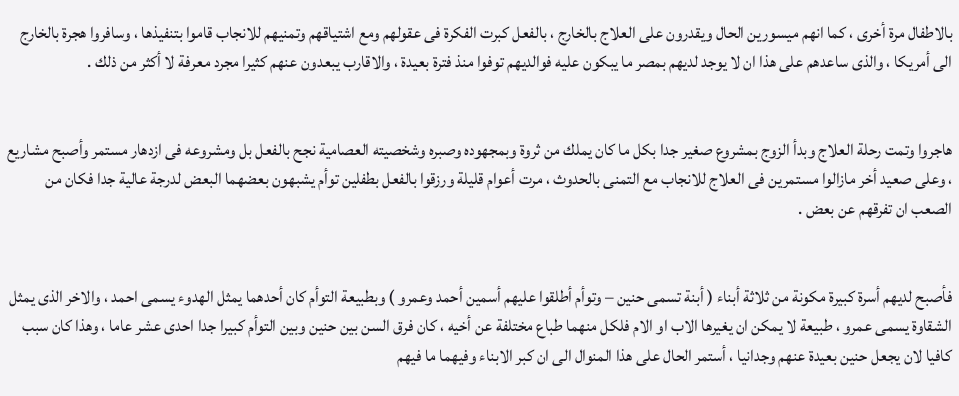بالاطفال مرة أخرى ، كما انهم ميسورين الحال ويقدرون على العلاج بالخارج ، بالفعل كبرت الفكرة فى عقولهم ومع اشتياقهم وتمنيهم للانجاب قاموا بتنفيذها ، وسافروا هجرة بالخارج الى أمريكا ، والذى ساعدهم على هذا ان لا يوجد لديهم بمصر ما يبكون عليه فوالديهم توفوا منذ فترة بعيدة ، والاقارب يبعدون عنهم كثيرا مجرد معرفة لا أكثر من ذلك .


هاجروا وتمت رحلة العلاج وبدأ الزوج بمشروع صغير جدا بكل ما كان يملك من ثروة وبمجهوده وصبره وشخصيته العصامية نجح بالفعل بل ومشروعه فى ازدهار مستمر وأصبح مشاريع ، وعلى صعيد أخر مازالوا مستمرين فى العلاج للانجاب مع التمنى بالحدوث ، مرت أعوام قليلة ورزقوا بالفعل بطفلين توأم يشبهون بعضهما البعض لدرجة عالية جدا فكان من الصعب ان تفرقهم عن بعض .


فأصبح لديهم أسرة كبيرة مكونة من ثلاثة أبناء ( أبنة تسمى حنين – وتوأم أطلقوا عليهم أسمين أحمد وعمرو ) وبطبيعة التوأم كان أحدهما يمثل الهدوء يسمى احمد ، والاخر الذى يمثل الشقاوة يسمى عمرو ، طبيعة لا يمكن ان يغيرها الاب او الام فلكل منهما طباع مختلفة عن أخيه ، كان فرق السن بين حنين وبين التوأم كبيرا جدا احدى عشر عاما ، وهذا كان سبب كافيا لان يجعل حنين بعيدة عنهم وجدانيا ، أستمر الحال على هذا المنوال الى ان كبر الابناء وفيهما ما فيهم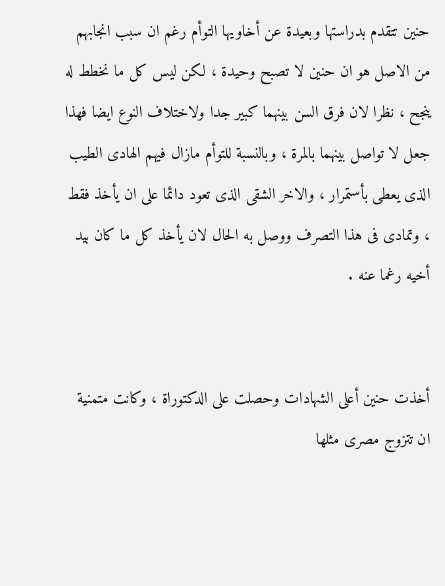حنين تتقدم بدراستها وبعيدة عن أخاويها التوأم رغم ان سبب انجابهم من الاصل هو ان حنين لا تصبح وحيدة ، لكن ليس كل ما نخطط له ينجح ، نظرا لان فرق السن بينهما كبير جدا ولاختلاف النوع ايضا فهذا جعل لا تواصل بينهما بالمرة ، وبالنسبة للتوأم مازال فيهم الهادى الطيب الذى يعطى بأستمرار ، والاخر الشقى الذى تعود دائما على ان يأخذ فقط ، وتمادى فى هذا التصرف ووصل به الحال لان يأخذ كل ما كان بيد أخيه رغما عنه .


أخذت حنين أعلى الشهادات وحصلت على الدكتوراة ، وكانت متمنية ان تتزوج مصرى مثلها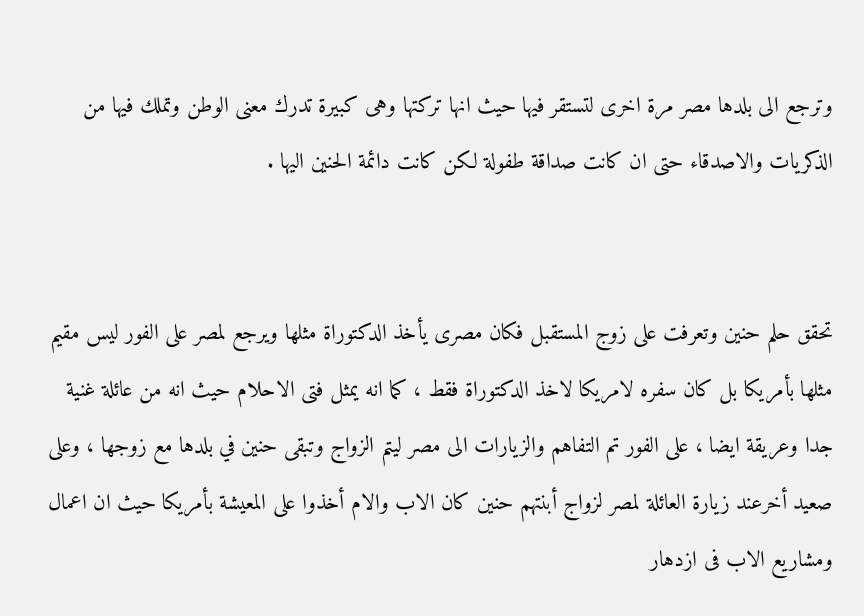وترجع الى بلدها مصر مرة اخرى لتستقر فيها حيث انها تركتها وهى كبيرة تدرك معنى الوطن وتملك فيها من الذكريات والاصدقاء حتى ان كانت صداقة طفولة لكن كانت دائمة الحنين اليها .


تحقق حلم حنين وتعرفت على زوج المستقبل فكان مصرى يأخذ الدكتوراة مثلها ويرجع لمصر على الفور ليس مقيم مثلها بأمريكا بل كان سفره لامريكا لاخذ الدكتوراة فقط ، كما انه يمثل فتى الاحلام حيث انه من عائلة غنية جدا وعريقة ايضا ، على الفور تم التفاهم والزيارات الى مصر ليتم الزواج وتبقى حنين في بلدها مع زوجها ، وعلى صعيد أخرعند زيارة العائلة لمصر لزواج أبنتهم حنين كان الاب والام أخذوا على المعيشة بأمريكا حيث ان اعمال ومشاريع الاب فى ازدهار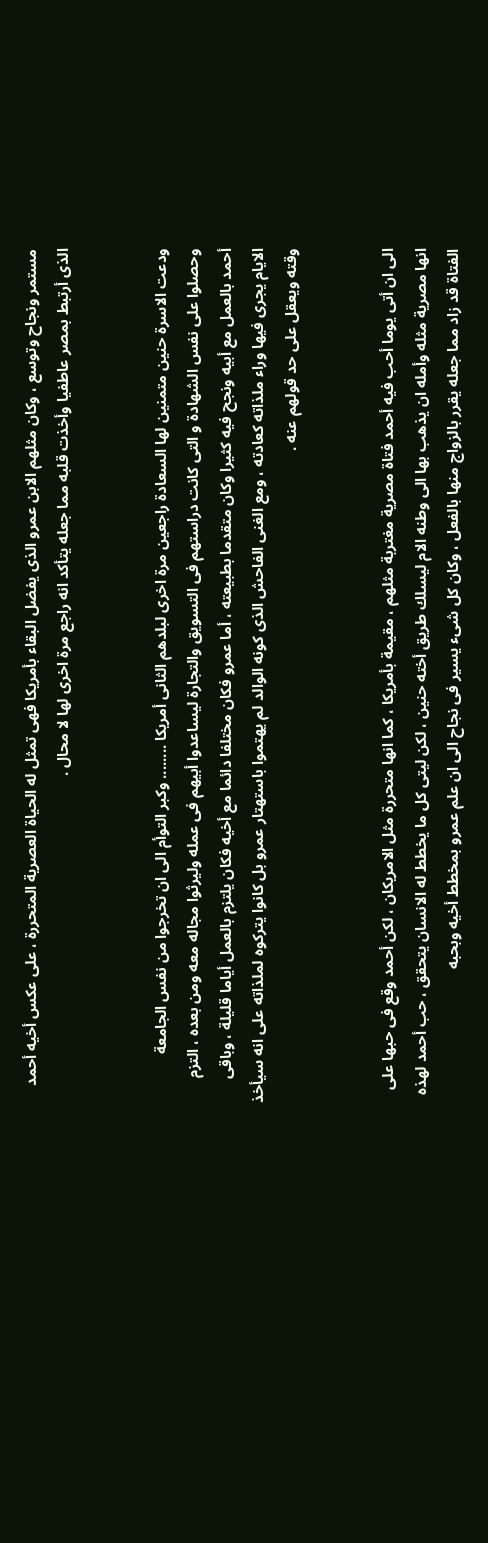مستمر ونجاح وتوسع ، وكان مثلهم الابن عمرو الذى يفضل البقاء بأمريكا فهى تمثل له الحياة العصرية المتحررة ، على عكس أخيه أحمد الذى أرتبط بمصر عاطفيا وأخذت قلبه مما جعله يتأكد انه راجع مرة اخرى لها لا محال .


ودعت الاسرة حنين متمنين لها السعادة راجعين مرة اخرى لبلدهم الثانى أمريكا ........ وكبر التوأم الى ان تخرجوا من نفس الجامعة وحصلوا على نفس الشهادة و التى كانت دراستهم فى التسويق والتجارة ليساعدوا أبيهم فى عمله وليرثوا مجاله معه ومن بعده ، التزم أحمد بالعمل مع أبيه ونجح فيه كثيرا وكان متقدما بطبيعته ، أما عمرو فكان مختلفا دائما مع أخيه فكان يلتزم بالعمل أياما قليلة ، وباقى الايام يجرى فيها وراء ملذاته كعادته ، ومع الغنى الفاحش الذى كونه الوالد لم يهتموا باستهتار عمرو بل كانوا يتركوه لملذاته على انه سيأخذ وقته ويعقل على حد قولهم عنه .


الى ان أتى يوما أحب فيه أحمد فتاة مصرية مغتربة مثلهم ، مقيمة بأمريكا ، كما انها متحررة مثل الامريكان ، لكن أحمد وقع فى حبها على انها مصرية مثله وأمله ان يذهب بها الى وطنه الام ليسلك طريق أخته حنين ، لكن ليتى كل ما يخطط له الانسان يتحقق ، حب أحمد لهذه الفتاة قد زاد مما جعله يقرر بالزواج منها بالفعل ، وكان كل شىء يسير فى نجاح الى ان علم عمرو بمخطط أخيه وبحبه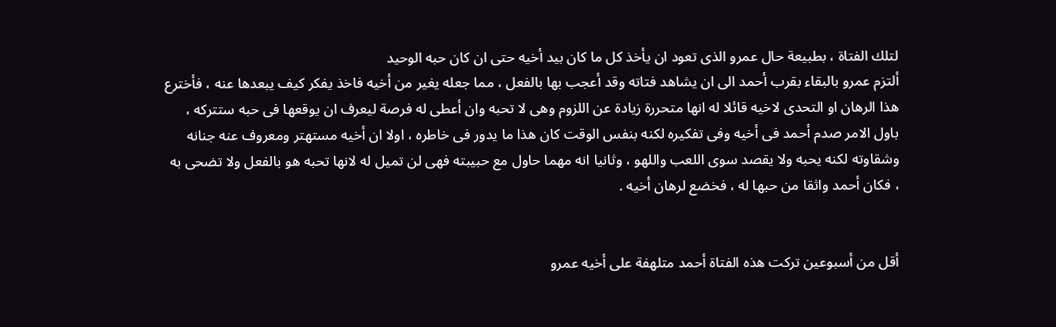لتلك الفتاة ، بطبيعة حال عمرو الذى تعود ان يأخذ كل ما كان بيد أخيه حتى ان كان حبه الوحيد
ألتزم عمرو بالبقاء بقرب أحمد الى ان يشاهد فتاته وقد أعجب بها بالفعل ، مما جعله يغير من أخيه فاخذ يفكر كيف يبعدها عنه ، فأخترع هذا الرهان او التحدى لاخيه قائلا له انها متحررة زيادة عن اللزوم وهى لا تحبه وان أعطى له فرصة ليعرف ان يوقعها فى حبه ستتركه ، باول الامر صدم أحمد فى أخيه وفى تفكيره لكنه بنفس الوقت كان هذا ما يدور فى خاطره ، اولا ان أخيه مستهتر ومعروف عنه جنانه وشقاوته لكنه يحبه ولا يقصد سوى اللعب واللهو ، وثانيا انه مهما حاول مع حبيبته فهى لن تميل له لانها تحبه هو بالفعل ولا تضحى به ، فكان أحمد واثقا من حبها له ، فخضع لرهان أخيه .


أقل من أسبوعين تركت هذه الفتاة أحمد متلهفة على أخيه عمرو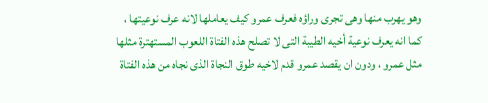وهو يهرب منها وهى تجرى وراؤه فعرف عمرو كيف يعاملها لانه عرف نوعيتها ، كما انه يعرف نوعية أخيه الطيبة التى لا تصلح هذه الفتاة اللعوب المستهترة مثلها مثل عمرو ، ودون ان يقصد عمرو قدم لاخيه طوق النجاة الذى نجاه من هذه الفتاة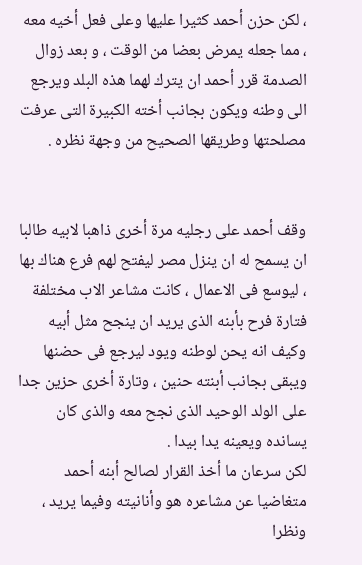، لكن حزن أحمد كثيرا عليها وعلى فعل أخيه معه ، مما جعله يمرض بعضا من الوقت ، و بعد زوال الصدمة قرر أحمد ان يترك لهما هذه البلد ويرجع الى وطنه ويكون بجانب أخته الكبيرة التى عرفت مصلحتها وطريقها الصحيح من وجهة نظره .


وقف أحمد على رجليه مرة أخرى ذاهبا لابيه طالبا ان يسمح له ان ينزل مصر ليفتح لهم فرع هناك بها ، ليوسع فى الاعمال ، كانت مشاعر الاب مختلفة فتارة فرح بأبنه الذى يريد ان ينجح مثل أبيه وكيف انه يحن لوطنه ويود ليرجع فى حضنها ويبقى بجانب أبنته حنين ، وتارة أخرى حزين جدا على الولد الوحيد الذى نجح معه والذى كان يسانده ويعينه يدا بيدا .
لكن سرعان ما أخذ القرار لصالح أبنه أحمد متغاضيا عن مشاعره هو وأنانيته وفيما يريد ، ونظرا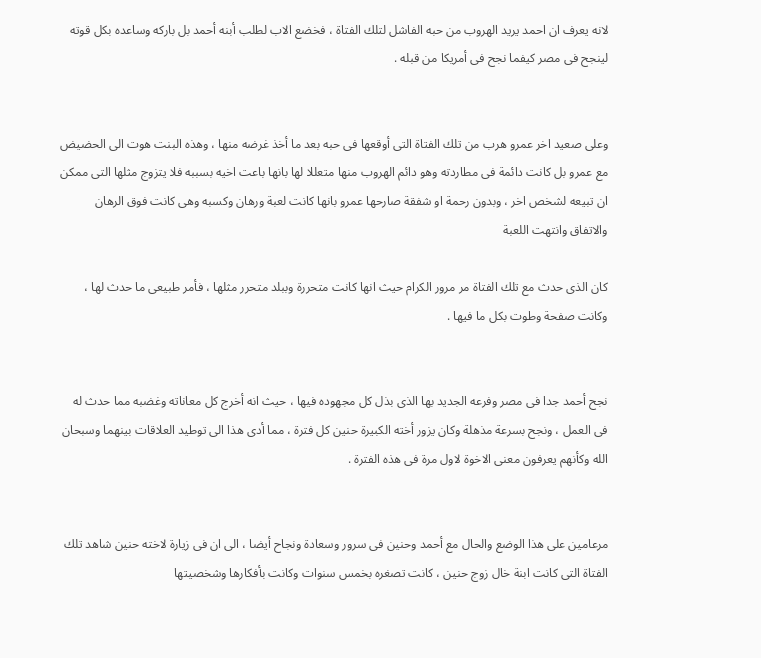لانه يعرف ان احمد يريد الهروب من حبه الفاشل لتلك الفتاة ، فخضع الاب لطلب أبنه أحمد بل باركه وساعده بكل قوته لينجح فى مصر كيفما نجح فى أمريكا من قبله .


وعلى صعيد اخر عمرو هرب من تلك الفتاة التى أوقعها فى حبه بعد ما أخذ غرضه منها ، وهذه البنت هوت الى الحضيض مع عمرو بل كانت دائمة فى مطاردته وهو دائم الهروب منها متعللا لها بانها باعت اخيه بسببه فلا يتزوج مثلها التى ممكن ان تبيعه لشخص اخر ، وبدون رحمة او شفقة صارحها عمرو بانها كانت لعبة ورهان وكسبه وهى كانت فوق الرهان والاتفاق وانتهت اللعبة

كان الذى حدث مع تلك الفتاة مر مرور الكرام حيث انها كانت متحررة وببلد متحرر مثلها ، فأمر طبيعى ما حدث لها ، وكانت صفحة وطوت بكل ما فيها .


نجح أحمد جدا فى مصر وفرعه الجديد بها الذى بذل كل مجهوده فيها ، حيث انه أخرج كل معاناته وغضبه مما حدث له فى العمل ، ونجح بسرعة مذهلة وكان يزور أخته الكبيرة حنين كل فترة ، مما أدى هذا الى توطيد العلاقات بينهما وسبحان الله وكأنهم يعرفون معنى الاخوة لاول مرة فى هذه الفترة .


مرعامين على هذا الوضع والحال مع أحمد وحنين فى سرور وسعادة ونجاح أيضا ، الى ان فى زيارة لاخته حنين شاهد تلك الفتاة التى كانت ابنة خال زوج حنين ، كانت تصغره بخمس سنوات وكانت بأفكارها وشخصيتها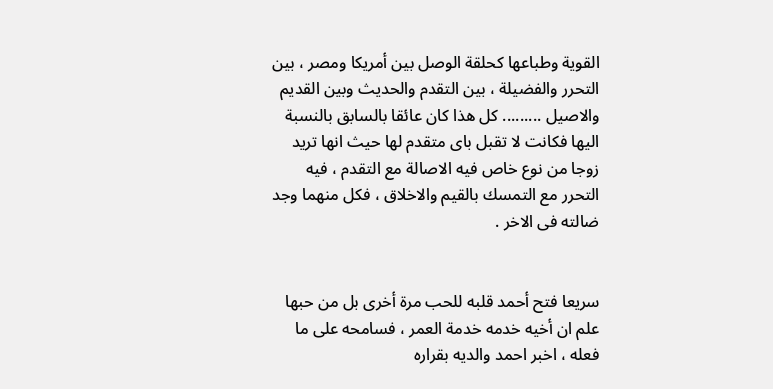القوية وطباعها كحلقة الوصل بين أمريكا ومصر ، بين التحرر والفضيلة ، بين التقدم والحديث وبين القديم والاصيل ......... كل هذا كان عائقا بالسابق بالنسبة اليها فكانت لا تقبل باى متقدم لها حيث انها تريد زوجا من نوع خاص فيه الاصالة مع التقدم ، فيه التحرر مع التمسك بالقيم والاخلاق ، فكل منهما وجد ضالته فى الاخر .


سريعا فتح أحمد قلبه للحب مرة أخرى بل من حبها علم ان أخيه خدمه خدمة العمر ، فسامحه على ما فعله ، اخبر احمد والديه بقراره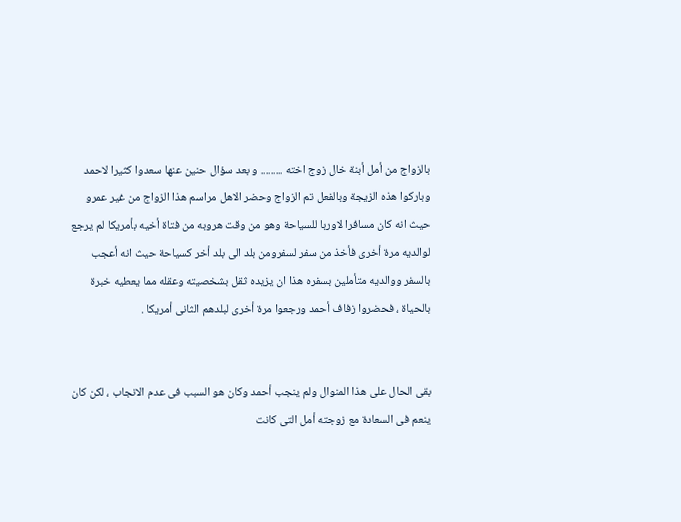بالزواج من أمل أبنة خال زوج اخته ......... و بعد سؤال حنين عنها سعدوا كثيرا لاحمد وباركوا هذه الزيجة وبالفعل تم الزواج وحضر الاهل مراسم هذا الزواج من غير عمرو حيث انه كان مسافرا لاوربا للسياحة وهو من وقت هروبه من فتاة أخيه بأمريكا لم يرجع لوالديه مرة أخرى فأخذ من سفر لسفرومن بلد الى بلد أخر كسياحة حيث انه أعجب بالسفر ووالديه متأملين بسفره هذا ان يزيده ثقل بشخصيته وعقله مما يعطيه خبرة بالحياة ، فحضروا زفاف أحمد ورجعوا مرة أخرى لبلدهم الثانى أمريكا .


بقى الحال على هذا المنوال ولم ينجب أحمد وكان هو السبب فى عدم الانجاب ، لكن كان ينعم فى السعادة مع زوجته أمل التى كانت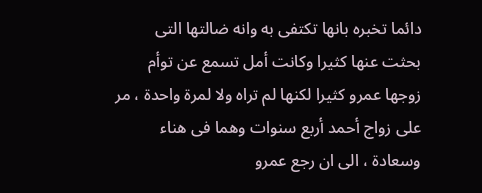دائما تخبره بانها تكتفى به وانه ضالتها التى بحثت عنها كثيرا وكانت أمل تسمع عن توأم زوجها عمرو كثيرا لكنها لم تراه ولا لمرة واحدة ، مر على زواج أحمد أربع سنوات وهما فى هناء وسعادة ، الى ان رجع عمرو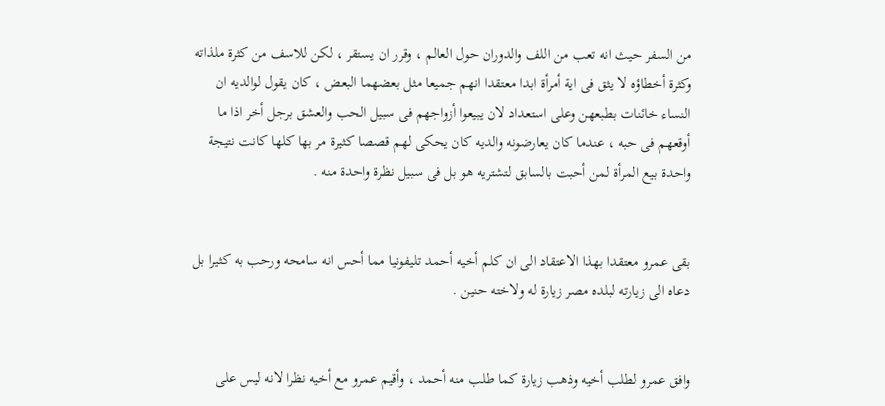من السفر حيث انه تعب من اللف والدوران حول العالم ، وقرر ان يستقر ، لكن للاسف من كثرة ملذاته وكثرة أخطاؤه لا يثق فى اية أمرأة ابدا معتقدا انهم جميعا مثل بعضهما البعض ، كان يقول لوالديه ان النساء خائنات بطبعهن وعلى استعداد لان يبيعوا أزواجهم فى سبيل الحب والعشق برجل أخر اذا ما أوقعهم فى حبه ، عندما كان يعارضونه والديه كان يحكى لهم قصصا كثيرة مر بها كلها كانت نتيجة واحدة بيع المرأة لمن أحبت بالسابق لتشتريه هو بل فى سبيل نظرة واحدة منه .


بقى عمرو معتقدا بهذا الاعتقاد الى ان كلم أخيه أحمد تليفونيا مما أحس انه سامحه ورحب به كثيرا بل دعاه الى زيارته لبلده مصر زيارة له ولاخته حنين .


وافق عمرو لطلب أخيه وذهب زيارة كما طلب منه أحمد ، وأقيم عمرو مع أخيه نظرا لانه ليس على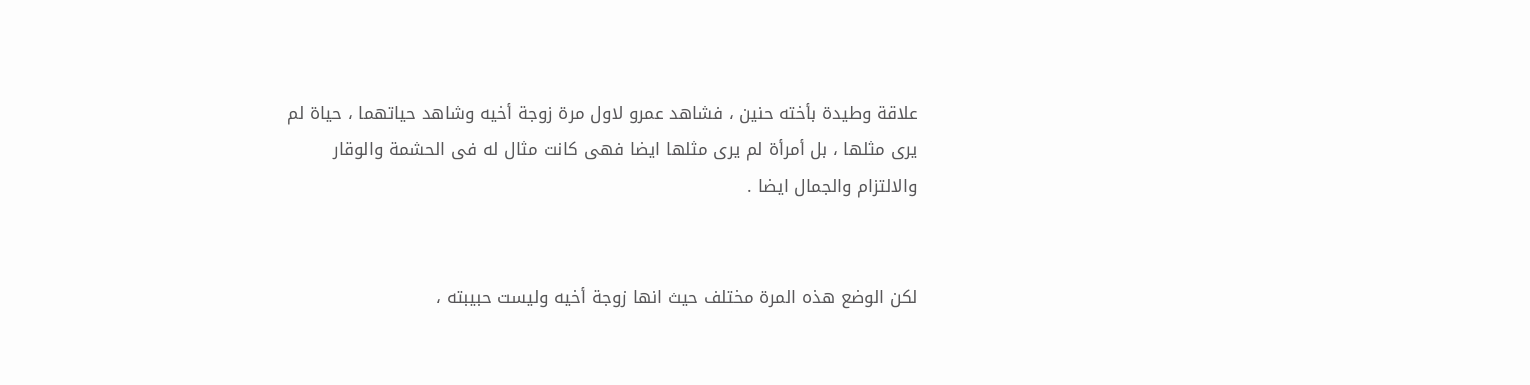علاقة وطيدة بأخته حنين ، فشاهد عمرو لاول مرة زوجة أخيه وشاهد حياتهما ، حياة لم يرى مثلها ، بل أمرأة لم يرى مثلها ايضا فهى كانت مثال له فى الحشمة والوقار والالتزام والجمال ايضا .


لكن الوضع هذه المرة مختلف حيث انها زوجة أخيه وليست حبيبته ،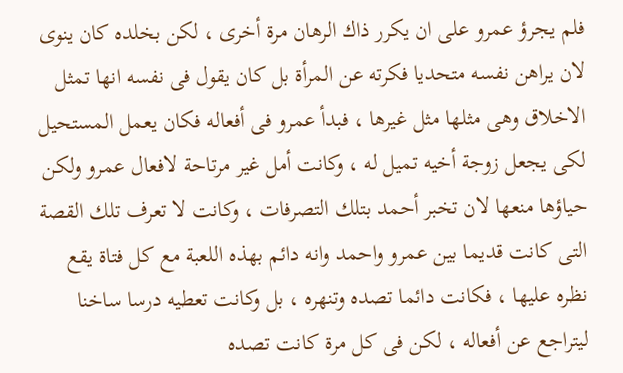فلم يجرؤ عمرو على ان يكرر ذاك الرهان مرة أخرى ، لكن بخلده كان ينوى لان يراهن نفسه متحديا فكرته عن المرأة بل كان يقول فى نفسه انها تمثل الاخلاق وهى مثلها مثل غيرها ، فبدأ عمرو فى أفعاله فكان يعمل المستحيل لكى يجعل زوجة أخيه تميل له ، وكانت أمل غير مرتاحة لافعال عمرو ولكن حياؤها منعها لان تخبر أحمد بتلك التصرفات ، وكانت لا تعرف تلك القصة التى كانت قديما بين عمرو واحمد وانه دائم بهذه اللعبة مع كل فتاة يقع نظره عليها ، فكانت دائما تصده وتنهره ، بل وكانت تعطيه درسا ساخنا ليتراجع عن أفعاله ، لكن فى كل مرة كانت تصده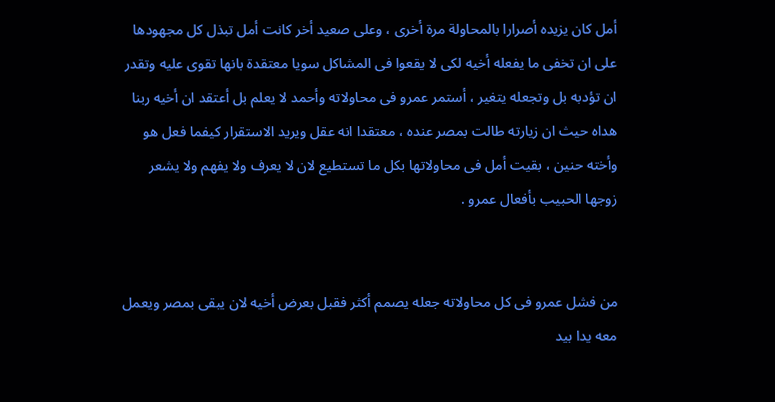أمل كان يزيده أصرارا بالمحاولة مرة أخرى ، وعلى صعيد أخر كانت أمل تبذل كل مجهودها على ان تخفى ما يفعله أخيه لكى لا يقعوا فى المشاكل سويا معتقدة بانها تقوى عليه وتقدر ان تؤدبه بل وتجعله يتغير ، أستمر عمرو فى محاولاته وأحمد لا يعلم بل أعتقد ان أخيه ربنا هداه حيث ان زيارته طالت بمصر عنده ، معتقدا انه عقل ويريد الاستقرار كيفما فعل هو وأخته حنين ، بقيت أمل فى محاولاتها بكل ما تستطيع لان لا يعرف ولا يفهم ولا يشعر زوجها الحبيب بأفعال عمرو .


من فشل عمرو فى كل محاولاته جعله يصمم أكثر فقبل بعرض أخيه لان يبقى بمصر ويعمل معه يدا بيد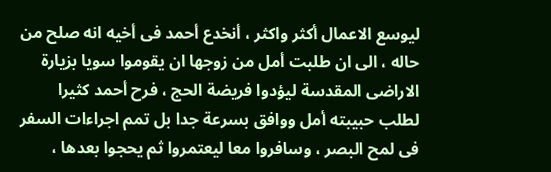ليوسع الاعمال أكثر واكثر ، أنخدع أحمد فى أخيه انه صلح من حاله ، الى ان طلبت أمل من زوجها ان يقوموا سويا بزيارة الاراضى المقدسة ليؤدوا فريضة الحج ، فرح أحمد كثيرا لطلب حبيبته أمل ووافق بسرعة جدا بل تمم اجراءات السفر فى لمح البصر ، وسافروا معا ليعتمروا ثم يحجوا بعدها ،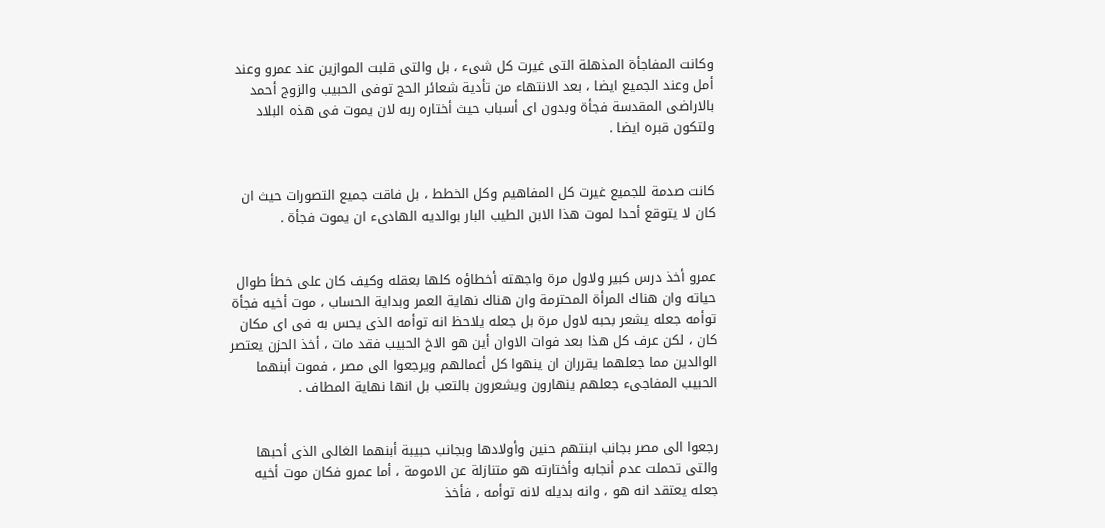وكانت المفاجأة المذهلة التى غيرت كل شىء ، بل والتى قلبت الموازين عند عمرو وعند أمل وعند الجميع ايضا ، بعد الانتهاء من تأدية شعائر الحج توفى الحبيب والزوج أحمد بالاراضى المقدسة فجأة وبدون اى أسباب حيث أختاره ربه لان يموت فى هذه البلاد ولتكون قبره ايضا .


كانت صدمة للجميع غيرت كل المفاهيم وكل الخطط ، بل فاقت جميع التصورات حيث ان كان لا يتوقع أحدا لموت هذا الابن الطيب البار بوالديه الهادىء ان يموت فجأة .


عمرو أخذ درس كبير ولاول مرة واجهته أخطاؤه كلها بعقله وكيف كان على خطأ طوال حياته وان هناك المرأة المحترمة وان هناك نهاية العمر وبداية الحساب ، موت أخيه فجأة توأمه جعله يشعر بحبه لاول مرة بل جعله يلاحظ انه توأمه الذى يحس به فى اى مكان كان ، لكن عرف كل هذا بعد فوات الاوان أين هو الاخ الحبيب فقد مات ، أخذ الحزن يعتصر الوالدين مما جعلهما يقرران ان ينهوا كل أعمالهم ويرجعوا الى مصر ، فموت أبنهما الحبيب المفاجىء جعلهم ينهارون ويشعرون بالتعب بل انها نهاية المطاف .


رجعوا الى مصر بجانب ابنتهم حنين وأولادها وبجانب حبيبة أبنهما الغالى الذى أحبها والتى تحملت عدم أنجابه وأختارته هو متنازلة عن الامومة ، أما عمرو فكان موت أخيه جعله يعتقد انه هو ، وانه بديله لانه توأمه ، فأخذ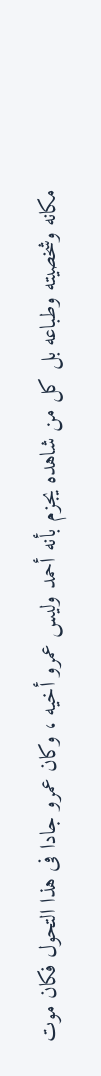مكانه وشخصيته وطباعه بل كل من شاهده يجزم بأنه أحمد وليس عمرو أخيه ، وكان عمرو جادا فى هذا التحول فكان موت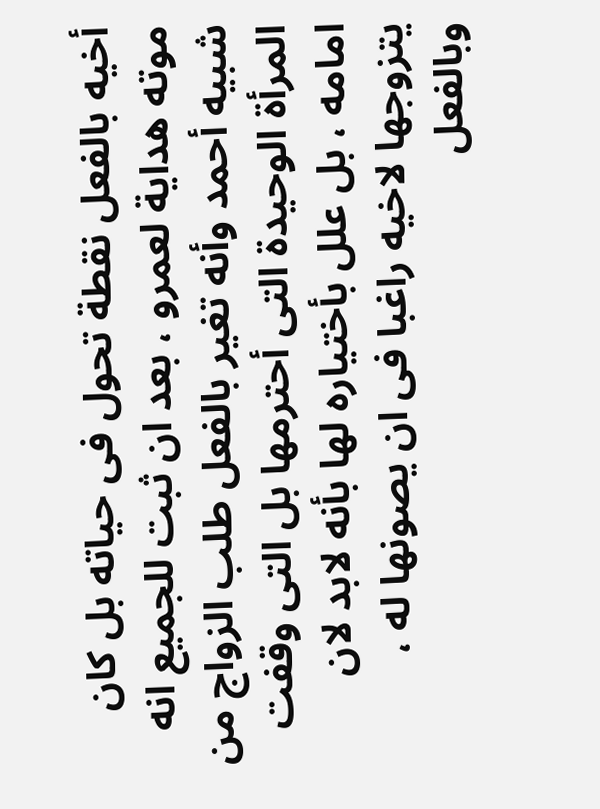أخيه بالفعل نقطة تحول فى حياته بل كان موته هداية لعمرو ، بعد ان ثبت للجميع انه شبيه أحمد وأنه تغير بالفعل طلب الزواج من المرأة الوحيدة التى أحترمها بل التى وقفت امامه ، بل علل بأختياره لها بأنه لابد لان يتزوجها لاخيه راغبا فى ان يصونها له ، وبالفعل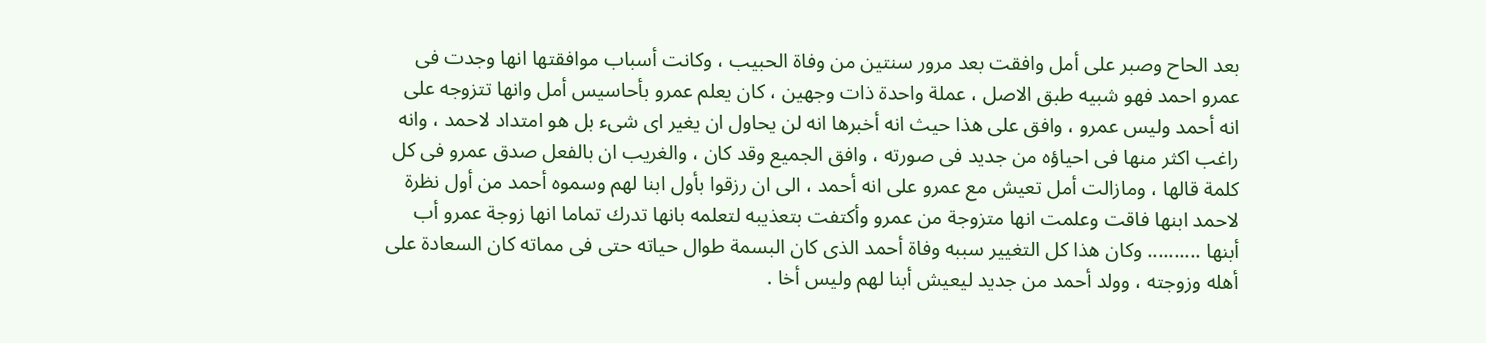بعد الحاح وصبر على أمل وافقت بعد مرور سنتين من وفاة الحبيب ، وكانت أسباب موافقتها انها وجدت فى عمرو احمد فهو شبيه طبق الاصل ، عملة واحدة ذات وجهين ، كان يعلم عمرو بأحاسيس أمل وانها تتزوجه على انه أحمد وليس عمرو ، وافق على هذا حيث انه أخبرها انه لن يحاول ان يغير اى شىء بل هو امتداد لاحمد ، وانه راغب اكثر منها فى احياؤه من جديد فى صورته ، وافق الجميع وقد كان ، والغريب ان بالفعل صدق عمرو فى كل كلمة قالها ، ومازالت أمل تعيش مع عمرو على انه أحمد ، الى ان رزقوا بأول ابنا لهم وسموه أحمد من أول نظرة لاحمد ابنها فاقت وعلمت انها متزوجة من عمرو وأكتفت بتعذيبه لتعلمه بانها تدرك تماما انها زوجة عمرو أب أبنها .......... وكان هذا كل التغيير سببه وفاة أحمد الذى كان البسمة طوال حياته حتى فى مماته كان السعادة على أهله وزوجته ، وولد أحمد من جديد ليعيش أبنا لهم وليس أخا .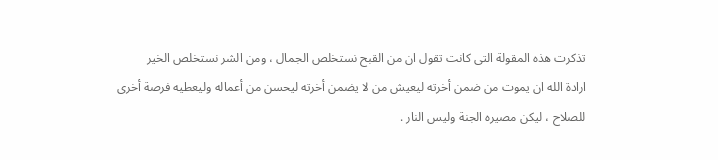تذكرت هذه المقولة التى كانت تقول ان من القبح نستخلص الجمال ، ومن الشر نستخلص الخير
ارادة الله ان يموت من ضمن أخرته ليعيش من لا يضمن أخرته ليحسن من أعماله وليعطيه فرصة أخرى للصلاح ، ليكن مصيره الجنة وليس النار .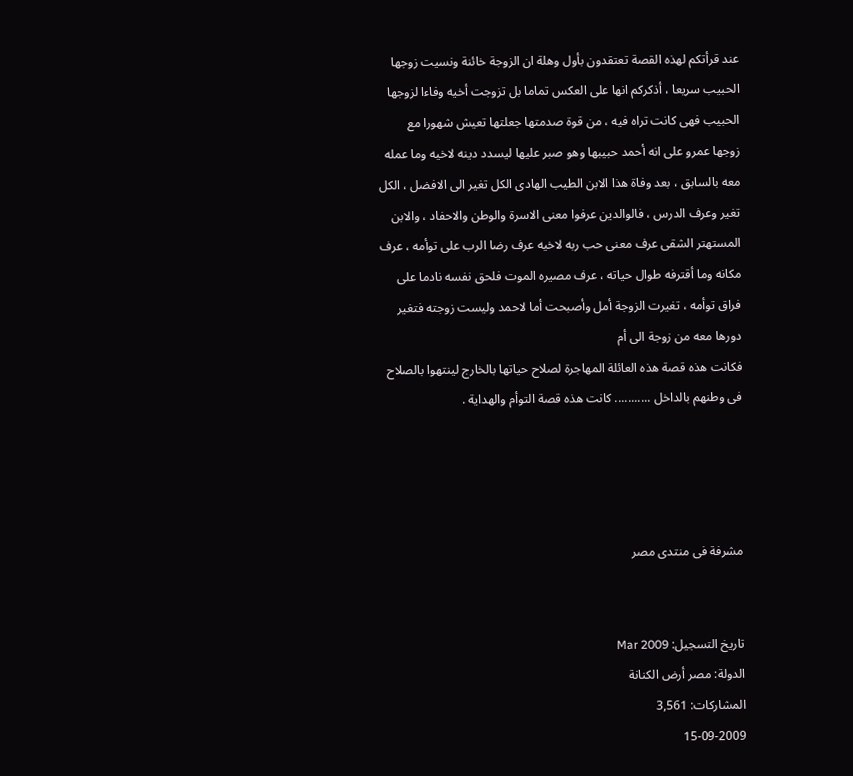عند قرأتكم لهذه القصة تعتقدون بأول وهلة ان الزوجة خائنة ونسيت زوجها الحبيب سريعا ، أذكركم انها على العكس تماما بل تزوجت أخيه وفاءا لزوجها الحبيب فهى كانت تراه فيه ، من قوة صدمتها جعلتها تعيش شهورا مع زوجها عمرو على انه أحمد حبيبها وهو صبر عليها ليسدد دينه لاخيه وما عمله معه بالسابق ، بعد وفاة هذا الابن الطيب الهادى الكل تغير الى الافضل ، الكل تغير وعرف الدرس ، فالوالدين عرفوا معنى الاسرة والوطن والاحفاد ، والابن المستهتر الشقى عرف معنى حب ربه لاخيه عرف رضا الرب على توأمه ، عرف مكانه وما أقترفه طوال حياته ، عرف مصيره الموت فلحق نفسه نادما على فراق توأمه ، تغيرت الزوجة أمل وأصبحت أما لاحمد وليست زوجته فتغير دورها معه من زوجة الى أم
فكانت هذه قصة هذه العائلة المهاجرة لصلاح حياتها بالخارج لينتهوا بالصلاح فى وطنهم بالداخل ........... كانت هذه قصة التوأم والهداية .




مشرفة فى منتدى مصر


تاريخ التسجيل: Mar 2009
الدولة: مصر أرض الكنانة
المشاركات: 3,561
15-09-2009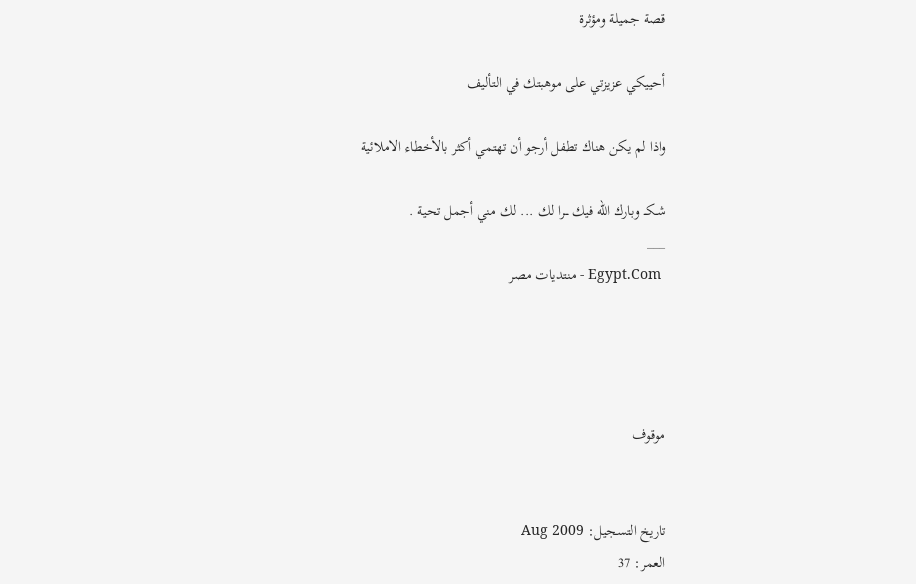قصة جميلة ومؤثرة

أحييكي عزيزتي على موهبتك في التأليف

واذا لم يكن هناك تطفل أرجو أن تهتمي أكثر بالأخطاء الاملائية

شـكــ وبارك الله فيك ـــرا لك ... لك مني أجمل تحية .
___
 Egypt.Com - منتديات مصر




موقوف


تاريخ التسجيل: Aug 2009
العمر: 37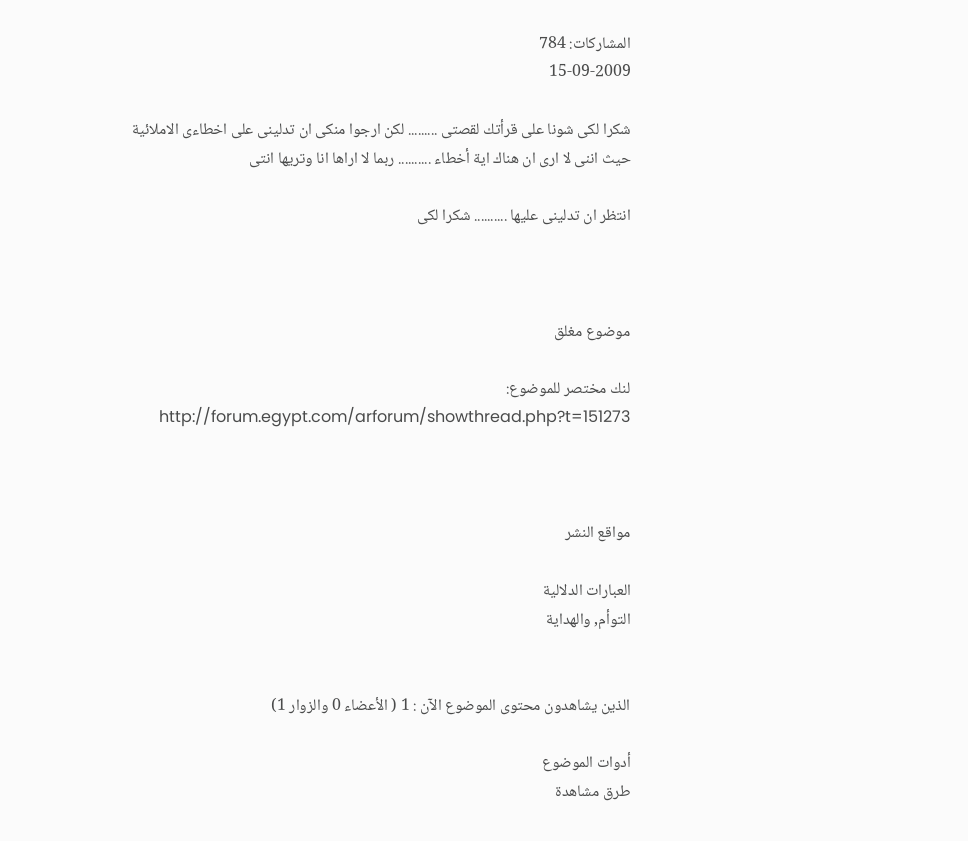المشاركات: 784
15-09-2009

شكرا لكى شونا على قرأتك لقصتى ......... لكن ارجوا منكى ان تدلينى على اخطاءى الاملائية حيث اننى لا ارى ان هناك اية أخطاء .......... ربما لا اراها انا وتريها انتى

انتظر ان تدلينى عليها .......... شكرا لكى



موضوع مغلق

لنك مختصر للموضوع: http://forum.egypt.com/arforum/showthread.php?t=151273



مواقع النشر

العبارات الدلالية
التوأم, والهداية


الذين يشاهدون محتوى الموضوع الآن : 1 ( الأعضاء 0 والزوار 1)

أدوات الموضوع
طرق مشاهدة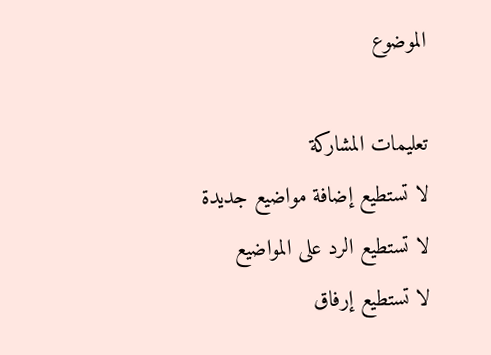الموضوع

تعليمات المشاركة
لا تستطيع إضافة مواضيع جديدة
لا تستطيع الرد على المواضيع
لا تستطيع إرفاق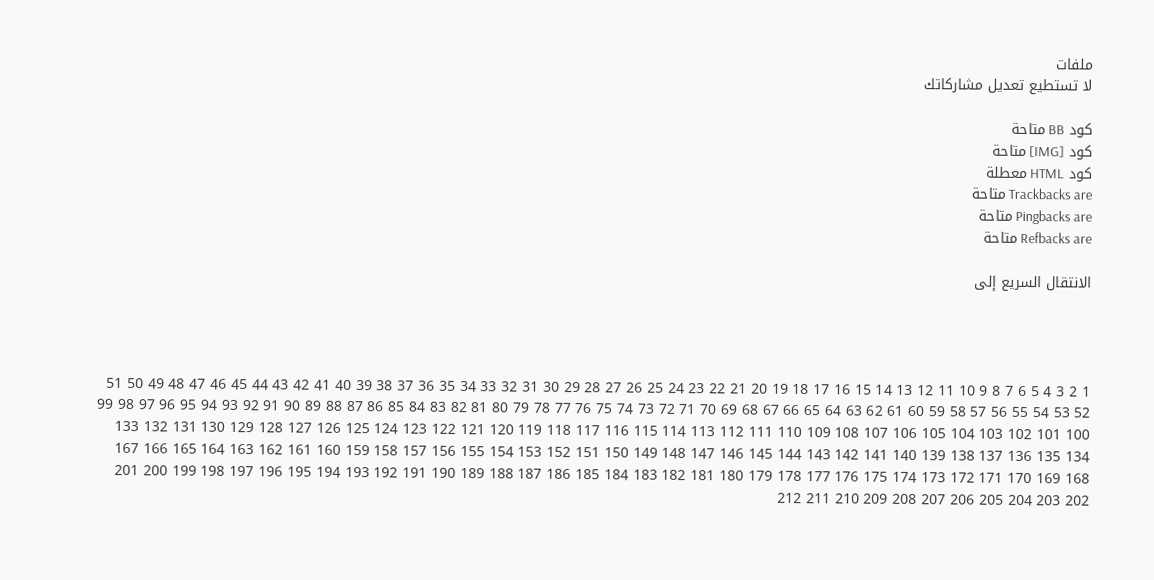ملفات
لا تستطيع تعديل مشاركاتك

كود BB متاحة
كود [IMG] متاحة
كود HTML معطلة
Trackbacks are متاحة
Pingbacks are متاحة
Refbacks are متاحة

الانتقال السريع إلى




1 2 3 4 5 6 7 8 9 10 11 12 13 14 15 16 17 18 19 20 21 22 23 24 25 26 27 28 29 30 31 32 33 34 35 36 37 38 39 40 41 42 43 44 45 46 47 48 49 50 51 52 53 54 55 56 57 58 59 60 61 62 63 64 65 66 67 68 69 70 71 72 73 74 75 76 77 78 79 80 81 82 83 84 85 86 87 88 89 90 91 92 93 94 95 96 97 98 99 100 101 102 103 104 105 106 107 108 109 110 111 112 113 114 115 116 117 118 119 120 121 122 123 124 125 126 127 128 129 130 131 132 133 134 135 136 137 138 139 140 141 142 143 144 145 146 147 148 149 150 151 152 153 154 155 156 157 158 159 160 161 162 163 164 165 166 167 168 169 170 171 172 173 174 175 176 177 178 179 180 181 182 183 184 185 186 187 188 189 190 191 192 193 194 195 196 197 198 199 200 201 202 203 204 205 206 207 208 209 210 211 212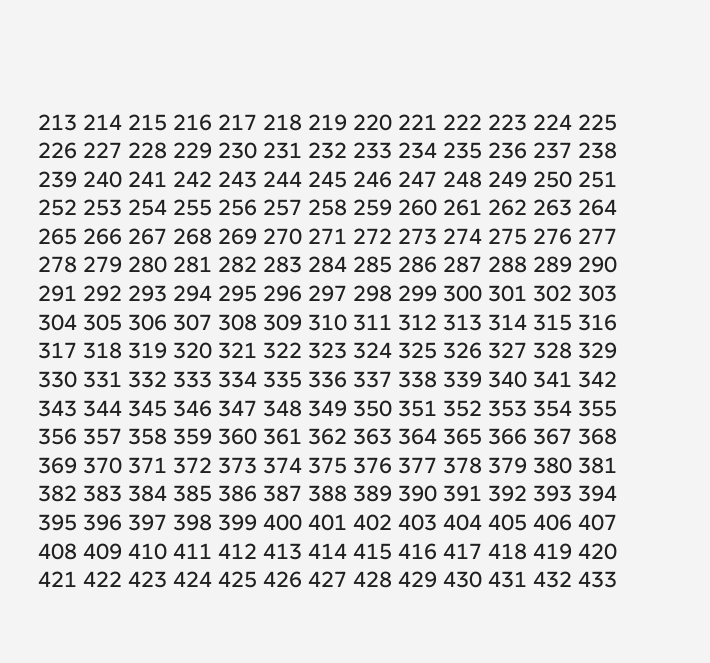213 214 215 216 217 218 219 220 221 222 223 224 225 226 227 228 229 230 231 232 233 234 235 236 237 238 239 240 241 242 243 244 245 246 247 248 249 250 251 252 253 254 255 256 257 258 259 260 261 262 263 264 265 266 267 268 269 270 271 272 273 274 275 276 277 278 279 280 281 282 283 284 285 286 287 288 289 290 291 292 293 294 295 296 297 298 299 300 301 302 303 304 305 306 307 308 309 310 311 312 313 314 315 316 317 318 319 320 321 322 323 324 325 326 327 328 329 330 331 332 333 334 335 336 337 338 339 340 341 342 343 344 345 346 347 348 349 350 351 352 353 354 355 356 357 358 359 360 361 362 363 364 365 366 367 368 369 370 371 372 373 374 375 376 377 378 379 380 381 382 383 384 385 386 387 388 389 390 391 392 393 394 395 396 397 398 399 400 401 402 403 404 405 406 407 408 409 410 411 412 413 414 415 416 417 418 419 420 421 422 423 424 425 426 427 428 429 430 431 432 433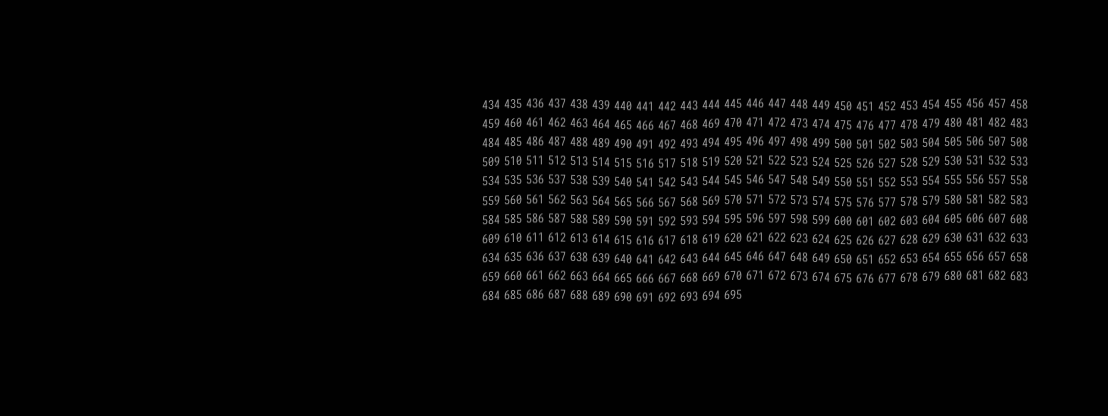434 435 436 437 438 439 440 441 442 443 444 445 446 447 448 449 450 451 452 453 454 455 456 457 458 459 460 461 462 463 464 465 466 467 468 469 470 471 472 473 474 475 476 477 478 479 480 481 482 483 484 485 486 487 488 489 490 491 492 493 494 495 496 497 498 499 500 501 502 503 504 505 506 507 508 509 510 511 512 513 514 515 516 517 518 519 520 521 522 523 524 525 526 527 528 529 530 531 532 533 534 535 536 537 538 539 540 541 542 543 544 545 546 547 548 549 550 551 552 553 554 555 556 557 558 559 560 561 562 563 564 565 566 567 568 569 570 571 572 573 574 575 576 577 578 579 580 581 582 583 584 585 586 587 588 589 590 591 592 593 594 595 596 597 598 599 600 601 602 603 604 605 606 607 608 609 610 611 612 613 614 615 616 617 618 619 620 621 622 623 624 625 626 627 628 629 630 631 632 633 634 635 636 637 638 639 640 641 642 643 644 645 646 647 648 649 650 651 652 653 654 655 656 657 658 659 660 661 662 663 664 665 666 667 668 669 670 671 672 673 674 675 676 677 678 679 680 681 682 683 684 685 686 687 688 689 690 691 692 693 694 695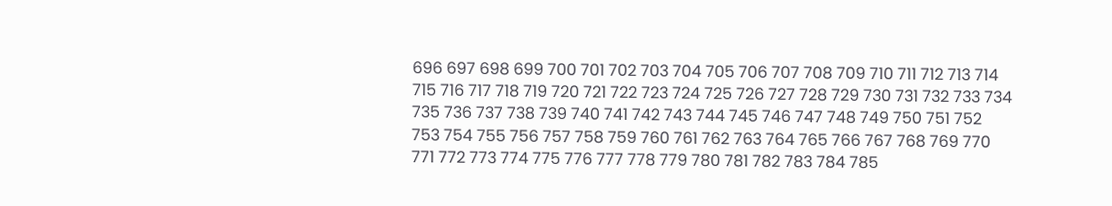696 697 698 699 700 701 702 703 704 705 706 707 708 709 710 711 712 713 714 715 716 717 718 719 720 721 722 723 724 725 726 727 728 729 730 731 732 733 734 735 736 737 738 739 740 741 742 743 744 745 746 747 748 749 750 751 752 753 754 755 756 757 758 759 760 761 762 763 764 765 766 767 768 769 770 771 772 773 774 775 776 777 778 779 780 781 782 783 784 785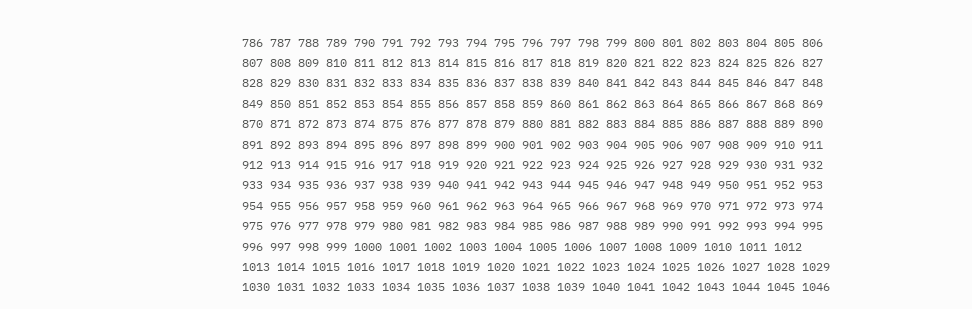786 787 788 789 790 791 792 793 794 795 796 797 798 799 800 801 802 803 804 805 806 807 808 809 810 811 812 813 814 815 816 817 818 819 820 821 822 823 824 825 826 827 828 829 830 831 832 833 834 835 836 837 838 839 840 841 842 843 844 845 846 847 848 849 850 851 852 853 854 855 856 857 858 859 860 861 862 863 864 865 866 867 868 869 870 871 872 873 874 875 876 877 878 879 880 881 882 883 884 885 886 887 888 889 890 891 892 893 894 895 896 897 898 899 900 901 902 903 904 905 906 907 908 909 910 911 912 913 914 915 916 917 918 919 920 921 922 923 924 925 926 927 928 929 930 931 932 933 934 935 936 937 938 939 940 941 942 943 944 945 946 947 948 949 950 951 952 953 954 955 956 957 958 959 960 961 962 963 964 965 966 967 968 969 970 971 972 973 974 975 976 977 978 979 980 981 982 983 984 985 986 987 988 989 990 991 992 993 994 995 996 997 998 999 1000 1001 1002 1003 1004 1005 1006 1007 1008 1009 1010 1011 1012 1013 1014 1015 1016 1017 1018 1019 1020 1021 1022 1023 1024 1025 1026 1027 1028 1029 1030 1031 1032 1033 1034 1035 1036 1037 1038 1039 1040 1041 1042 1043 1044 1045 1046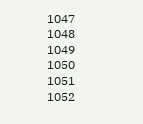1047 1048 1049 1050 1051 1052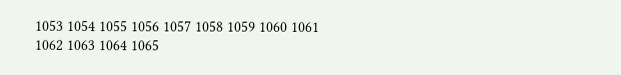1053 1054 1055 1056 1057 1058 1059 1060 1061 1062 1063 1064 1065